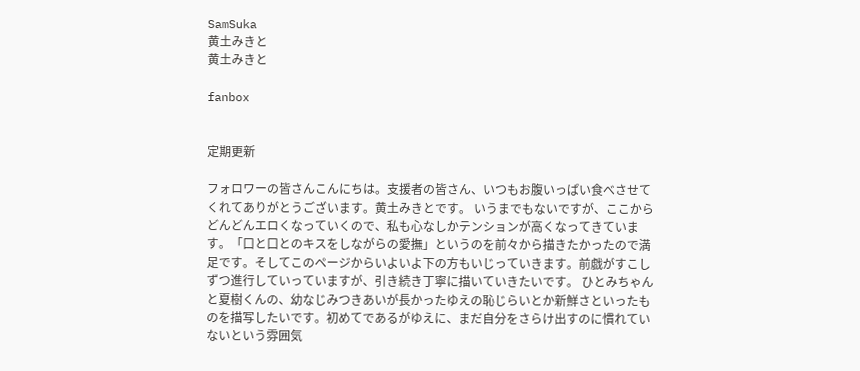SamSuka
黄土みきと
黄土みきと

fanbox


定期更新

フォロワーの皆さんこんにちは。支援者の皆さん、いつもお腹いっぱい食べさせてくれてありがとうございます。黄土みきとです。 いうまでもないですが、ここからどんどんエロくなっていくので、私も心なしかテンションが高くなってきています。「口と口とのキスをしながらの愛撫」というのを前々から描きたかったので満足です。そしてこのページからいよいよ下の方もいじっていきます。前戯がすこしずつ進行していっていますが、引き続き丁寧に描いていきたいです。 ひとみちゃんと夏樹くんの、幼なじみつきあいが長かったゆえの恥じらいとか新鮮さといったものを描写したいです。初めてであるがゆえに、まだ自分をさらけ出すのに慣れていないという雰囲気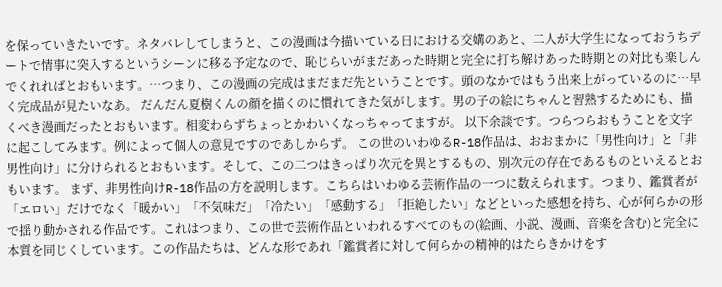を保っていきたいです。ネタバレしてしまうと、この漫画は今描いている日における交媾のあと、二人が大学生になっておうちデートで情事に突入するというシーンに移る予定なので、恥じらいがまだあった時期と完全に打ち解けあった時期との対比も楽しんでくれればとおもいます。…つまり、この漫画の完成はまだまだ先ということです。頭のなかではもう出来上がっているのに…早く完成品が見たいなあ。 だんだん夏樹くんの顔を描くのに慣れてきた気がします。男の子の絵にちゃんと習熟するためにも、描くべき漫画だったとおもいます。相変わらずちょっとかわいくなっちゃってますが。 以下余談です。つらつらおもうことを文字に起こしてみます。例によって個人の意見ですのであしからず。 この世のいわゆるR-18作品は、おおまかに「男性向け」と「非男性向け」に分けられるとおもいます。そして、この二つはきっぱり次元を異とするもの、別次元の存在であるものといえるとおもいます。 まず、非男性向けR-18作品の方を説明します。こちらはいわゆる芸術作品の一つに数えられます。つまり、鑑賞者が「エロい」だけでなく「暖かい」「不気味だ」「冷たい」「感動する」「拒絶したい」などといった感想を持ち、心が何らかの形で揺り動かされる作品です。これはつまり、この世で芸術作品といわれるすべてのもの(絵画、小説、漫画、音楽を含む)と完全に本質を同じくしています。この作品たちは、どんな形であれ「鑑賞者に対して何らかの精神的はたらきかけをす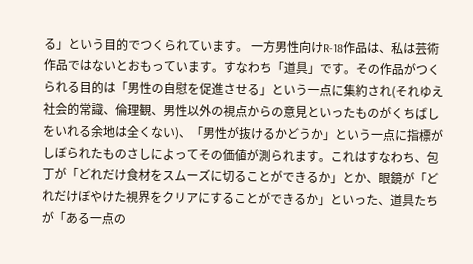る」という目的でつくられています。 一方男性向けR-18作品は、私は芸術作品ではないとおもっています。すなわち「道具」です。その作品がつくられる目的は「男性の自慰を促進させる」という一点に集約され(それゆえ社会的常識、倫理観、男性以外の視点からの意見といったものがくちばしをいれる余地は全くない)、「男性が抜けるかどうか」という一点に指標がしぼられたものさしによってその価値が測られます。これはすなわち、包丁が「どれだけ食材をスムーズに切ることができるか」とか、眼鏡が「どれだけぼやけた視界をクリアにすることができるか」といった、道具たちが「ある一点の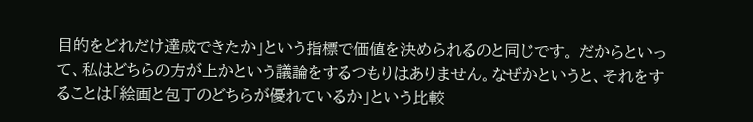目的をどれだけ達成できたか」という指標で価値を決められるのと同じです。 だからといって、私はどちらの方が上かという議論をするつもりはありません。なぜかというと、それをすることは「絵画と包丁のどちらが優れているか」という比較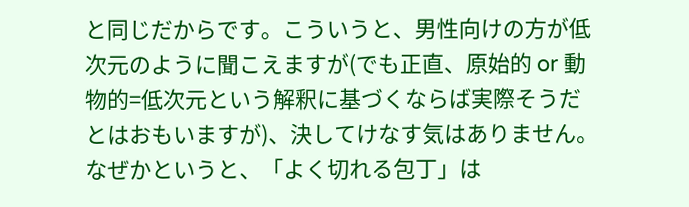と同じだからです。こういうと、男性向けの方が低次元のように聞こえますが(でも正直、原始的 or 動物的=低次元という解釈に基づくならば実際そうだとはおもいますが)、決してけなす気はありません。なぜかというと、「よく切れる包丁」は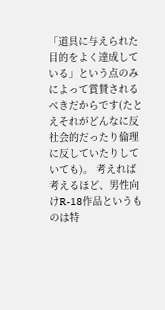「道具に与えられた目的をよく達成している」という点のみによって賞賛されるべきだからです(たとえそれがどんなに反社会的だったり倫理に反していたりしていても)。 考えれば考えるほど、男性向けR-18作品というものは特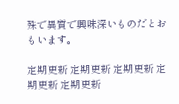殊で異質で興味深いものだとおもいます。

定期更新 定期更新 定期更新 定期更新 定期更新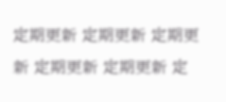定期更新 定期更新 定期更新 定期更新 定期更新 定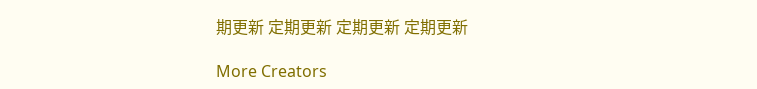期更新 定期更新 定期更新 定期更新

More Creators